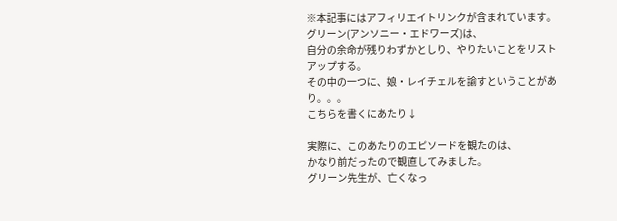※本記事にはアフィリエイトリンクが含まれています。
グリーン(アンソニー・エドワーズ)は、
自分の余命が残りわずかとしり、やりたいことをリストアップする。
その中の一つに、娘・レイチェルを諭すということがあり。。。
こちらを書くにあたり↓

実際に、このあたりのエピソードを観たのは、
かなり前だったので観直してみました。
グリーン先生が、亡くなっ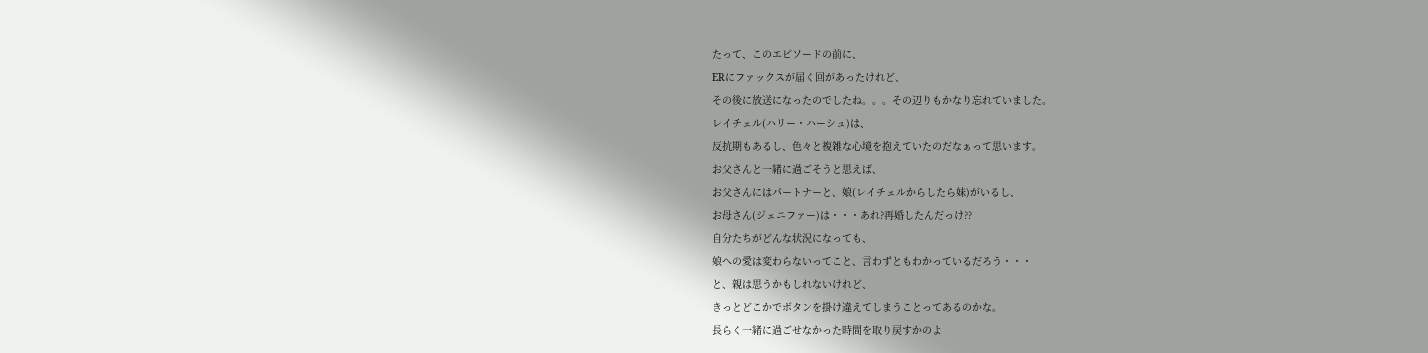たって、このエピソードの前に、
ERにファックスが届く回があったけれど、
その後に放送になったのでしたね。。。その辺りもかなり忘れていました。
レイチェル(ハリー・ハーシュ)は、
反抗期もあるし、色々と複雑な心境を抱えていたのだなぁって思います。
お父さんと一緒に過ごそうと思えば、
お父さんにはパートナーと、娘(レイチェルからしたら妹)がいるし、
お母さん(ジェニファー)は・・・あれ?再婚したんだっけ??
自分たちがどんな状況になっても、
娘への愛は変わらないってこと、言わずともわかっているだろう・・・
と、親は思うかもしれないけれど、
きっとどこかでボタンを掛け違えてしまうことってあるのかな。
長らく一緒に過ごせなかった時間を取り戻すかのよ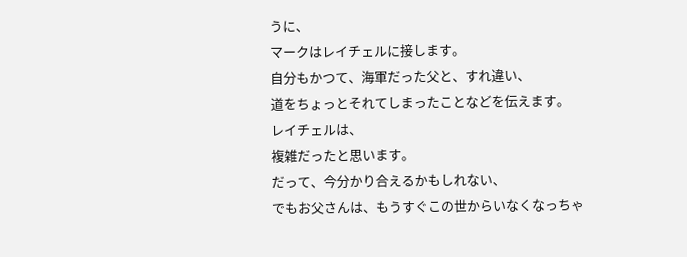うに、
マークはレイチェルに接します。
自分もかつて、海軍だった父と、すれ違い、
道をちょっとそれてしまったことなどを伝えます。
レイチェルは、
複雑だったと思います。
だって、今分かり合えるかもしれない、
でもお父さんは、もうすぐこの世からいなくなっちゃ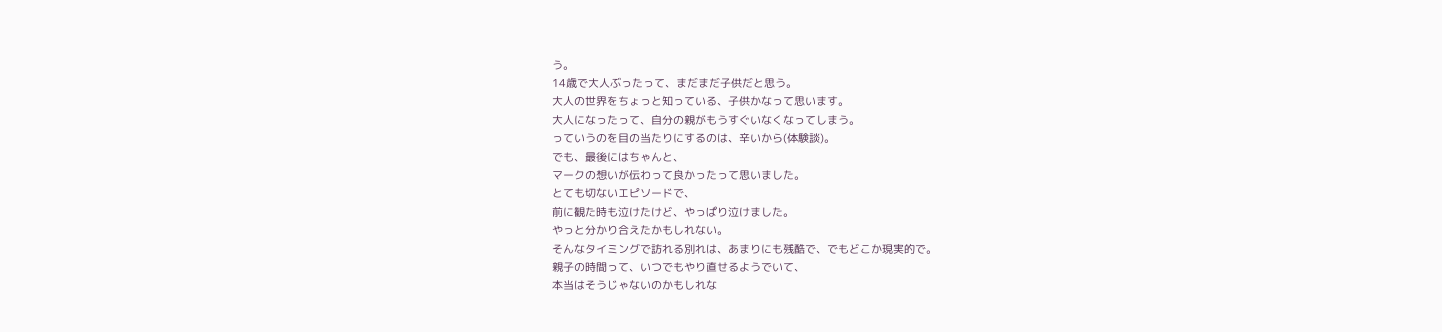う。
14歳で大人ぶったって、まだまだ子供だと思う。
大人の世界をちょっと知っている、子供かなって思います。
大人になったって、自分の親がもうすぐいなくなってしまう。
っていうのを目の当たりにするのは、辛いから(体験談)。
でも、最後にはちゃんと、
マークの想いが伝わって良かったって思いました。
とても切ないエピソードで、
前に観た時も泣けたけど、やっぱり泣けました。
やっと分かり合えたかもしれない。
そんなタイミングで訪れる別れは、あまりにも残酷で、でもどこか現実的で。
親子の時間って、いつでもやり直せるようでいて、
本当はそうじゃないのかもしれな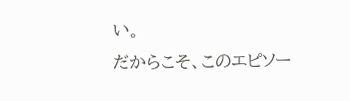い。
だからこそ、このエピソー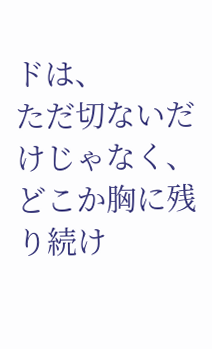ドは、
ただ切ないだけじゃなく、どこか胸に残り続け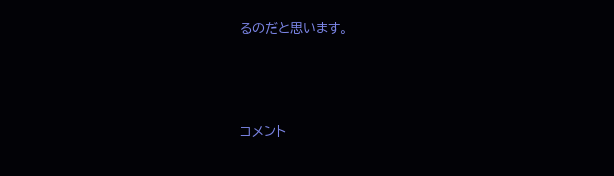るのだと思います。




コメント